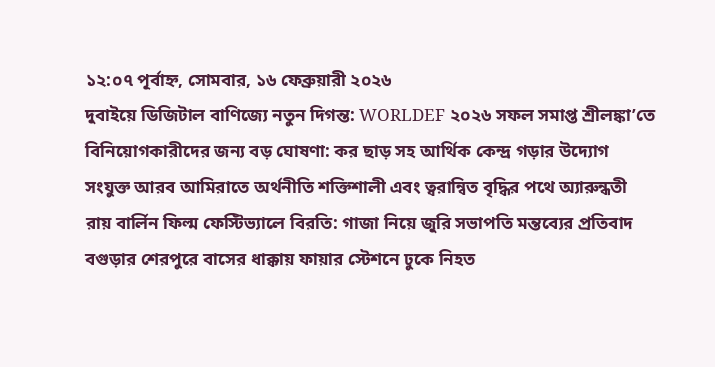১২:০৭ পূর্বাহ্ন, সোমবার, ১৬ ফেব্রুয়ারী ২০২৬
দুবাইয়ে ডিজিটাল বাণিজ্যে নতুন দিগন্ত: WORLDEF ২০২৬ সফল সমাপ্ত শ্রীলঙ্কা’তে বিনিয়োগকারীদের জন্য বড় ঘোষণা: কর ছাড় সহ আর্থিক কেন্দ্র গড়ার উদ্যোগ সংযুক্ত আরব আমিরাতে অর্থনীতি শক্তিশালী এবং ত্বরান্বিত বৃদ্ধির পথে অ্যারুন্ধতী রায় বার্লিন ফিল্ম ফেস্টিভ্যালে বিরতি: গাজা নিয়ে জুরি সভাপতি মন্তব্যের প্রতিবাদ বগুড়ার শেরপুরে বাসের ধাক্কায় ফায়ার স্টেশনে ঢুকে নিহত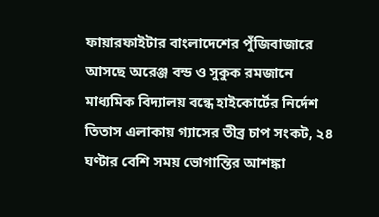ফায়ারফাইটার বাংলাদেশের পুঁজিবাজারে আসছে অরেঞ্জ বন্ড ও সুকুক রমজানে মাধ্যমিক বিদ্যালয় বন্ধে হাইকোর্টের নির্দেশ তিতাস এলাকায় গ্যাসের তীব্র চাপ সংকট, ২৪ ঘণ্টার বেশি সময় ভোগান্তির আশঙ্কা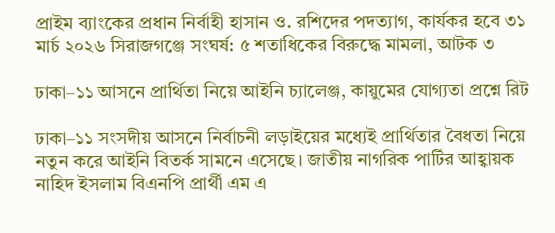প্রাইম ব্যাংকের প্রধান নির্বাহী হাসান ও. রশিদের পদত্যাগ, কার্যকর হবে ৩১ মার্চ ২০২৬ সিরাজগঞ্জে সংঘর্ষ: ৫ শতাধিকের বিরুদ্ধে মামলা, আটক ৩

ঢাকা–১১ আসনে প্রার্থিতা নিয়ে আইনি চ্যালেঞ্জ, কায়ুমের যোগ্যতা প্রশ্নে রিট

ঢাকা–১১ সংসদীয় আসনে নির্বাচনী লড়াইয়ের মধ্যেই প্রার্থিতার বৈধতা নিয়ে নতুন করে আইনি বিতর্ক সামনে এসেছে। জাতীয় নাগরিক পার্টির আহ্বায়ক নাহিদ ইসলাম বিএনপি প্রার্থী এম এ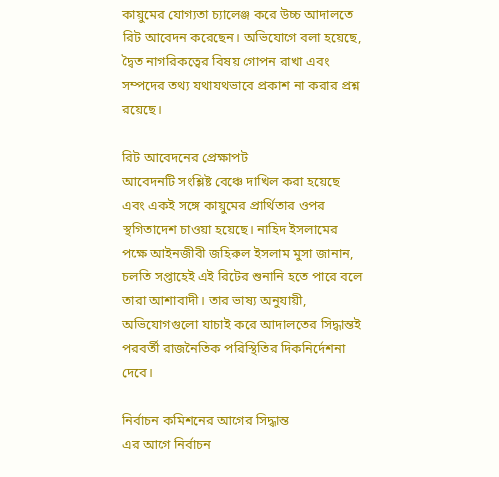কায়ুমের যোগ্যতা চ্যালেঞ্জ করে উচ্চ আদালতে রিট আবেদন করেছেন। অভিযোগে বলা হয়েছে, দ্বৈত নাগরিকত্বের বিষয় গোপন রাখা এবং সম্পদের তথ্য যথাযথভাবে প্রকাশ না করার প্রশ্ন রয়েছে।

রিট আবেদনের প্রেক্ষাপট
আবেদনটি সংশ্লিষ্ট বেঞ্চে দাখিল করা হয়েছে এবং একই সঙ্গে কায়ুমের প্রার্থিতার ওপর স্থগিতাদেশ চাওয়া হয়েছে। নাহিদ ইসলামের পক্ষে আইনজীবী জহিরুল ইসলাম মুসা জানান, চলতি সপ্তাহেই এই রিটের শুনানি হতে পারে বলে তারা আশাবাদী। তার ভাষ্য অনুযায়ী, অভিযোগগুলো যাচাই করে আদালতের সিদ্ধান্তই পরবর্তী রাজনৈতিক পরিস্থিতির দিকনির্দেশনা দেবে।

নির্বাচন কমিশনের আগের সিদ্ধান্ত
এর আগে নির্বাচন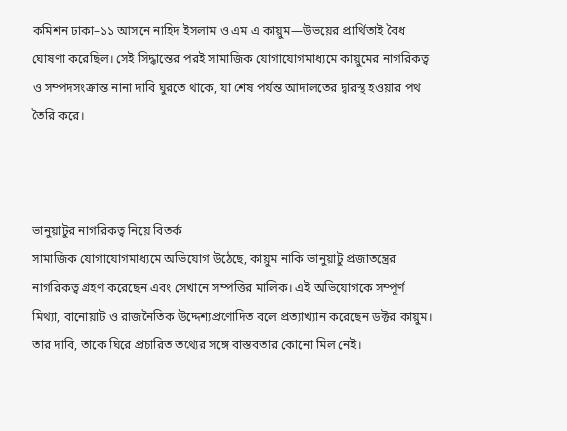কমিশন ঢাকা–১১ আসনে নাহিদ ইসলাম ও এম এ কায়ুম—উভয়ের প্রার্থিতাই বৈধ ঘোষণা করেছিল। সেই সিদ্ধান্তের পরই সামাজিক যোগাযোগমাধ্যমে কায়ুমের নাগরিকত্ব ও সম্পদসংক্রান্ত নানা দাবি ঘুরতে থাকে, যা শেষ পর্যন্ত আদালতের দ্বারস্থ হওয়ার পথ তৈরি করে।



ভানুয়াটুর নাগরিকত্ব নিয়ে বিতর্ক
সামাজিক যোগাযোগমাধ্যমে অভিযোগ উঠেছে, কায়ুম নাকি ভানুয়াটু প্রজাতন্ত্রের নাগরিকত্ব গ্রহণ করেছেন এবং সেখানে সম্পত্তির মালিক। এই অভিযোগকে সম্পূর্ণ মিথ্যা, বানোয়াট ও রাজনৈতিক উদ্দেশ্যপ্রণোদিত বলে প্রত্যাখ্যান করেছেন ডক্টর কায়ুম। তার দাবি, তাকে ঘিরে প্রচারিত তথ্যের সঙ্গে বাস্তবতার কোনো মিল নেই।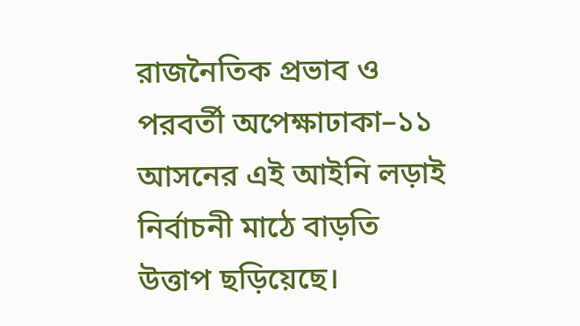রাজনৈতিক প্রভাব ও পরবর্তী অপেক্ষাঢাকা–১১ আসনের এই আইনি লড়াই নির্বাচনী মাঠে বাড়তি উত্তাপ ছড়িয়েছে।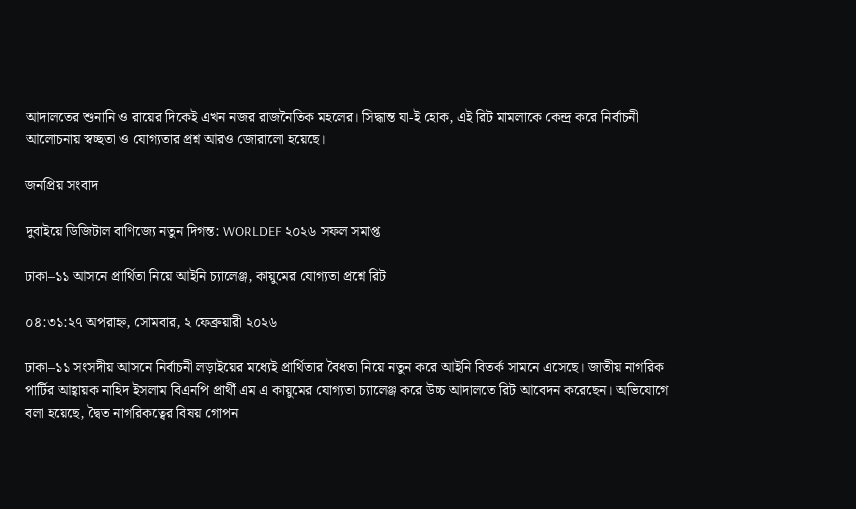আদালতের শুনানি ও রায়ের দিকেই এখন নজর রাজনৈতিক মহলের। সিদ্ধান্ত যা-ই হোক, এই রিট মামলাকে কেন্দ্র করে নির্বাচনী আলোচনায় স্বচ্ছতা ও যোগ্যতার প্রশ্ন আরও জোরালো হয়েছে।

জনপ্রিয় সংবাদ

দুবাইয়ে ডিজিটাল বাণিজ্যে নতুন দিগন্ত: WORLDEF ২০২৬ সফল সমাপ্ত

ঢাকা–১১ আসনে প্রার্থিতা নিয়ে আইনি চ্যালেঞ্জ, কায়ুমের যোগ্যতা প্রশ্নে রিট

০৪:৩১:২৭ অপরাহ্ন, সোমবার, ২ ফেব্রুয়ারী ২০২৬

ঢাকা–১১ সংসদীয় আসনে নির্বাচনী লড়াইয়ের মধ্যেই প্রার্থিতার বৈধতা নিয়ে নতুন করে আইনি বিতর্ক সামনে এসেছে। জাতীয় নাগরিক পার্টির আহ্বায়ক নাহিদ ইসলাম বিএনপি প্রার্থী এম এ কায়ুমের যোগ্যতা চ্যালেঞ্জ করে উচ্চ আদালতে রিট আবেদন করেছেন। অভিযোগে বলা হয়েছে, দ্বৈত নাগরিকত্বের বিষয় গোপন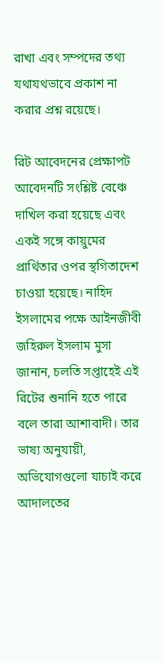রাখা এবং সম্পদের তথ্য যথাযথভাবে প্রকাশ না করার প্রশ্ন রয়েছে।

রিট আবেদনের প্রেক্ষাপট
আবেদনটি সংশ্লিষ্ট বেঞ্চে দাখিল করা হয়েছে এবং একই সঙ্গে কায়ুমের প্রার্থিতার ওপর স্থগিতাদেশ চাওয়া হয়েছে। নাহিদ ইসলামের পক্ষে আইনজীবী জহিরুল ইসলাম মুসা জানান, চলতি সপ্তাহেই এই রিটের শুনানি হতে পারে বলে তারা আশাবাদী। তার ভাষ্য অনুযায়ী, অভিযোগগুলো যাচাই করে আদালতের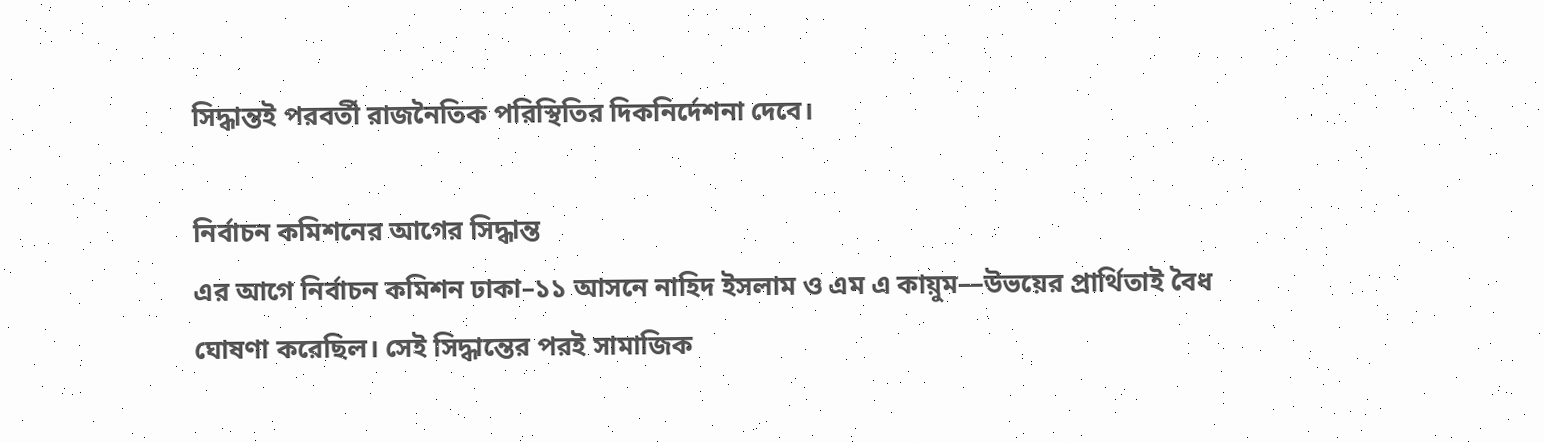সিদ্ধান্তই পরবর্তী রাজনৈতিক পরিস্থিতির দিকনির্দেশনা দেবে।

নির্বাচন কমিশনের আগের সিদ্ধান্ত
এর আগে নির্বাচন কমিশন ঢাকা–১১ আসনে নাহিদ ইসলাম ও এম এ কায়ুম—উভয়ের প্রার্থিতাই বৈধ ঘোষণা করেছিল। সেই সিদ্ধান্তের পরই সামাজিক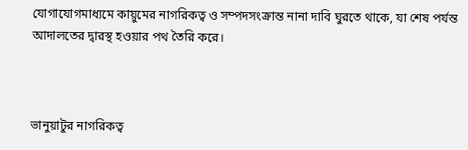যোগাযোগমাধ্যমে কায়ুমের নাগরিকত্ব ও সম্পদসংক্রান্ত নানা দাবি ঘুরতে থাকে, যা শেষ পর্যন্ত আদালতের দ্বারস্থ হওয়ার পথ তৈরি করে।



ভানুয়াটুর নাগরিকত্ব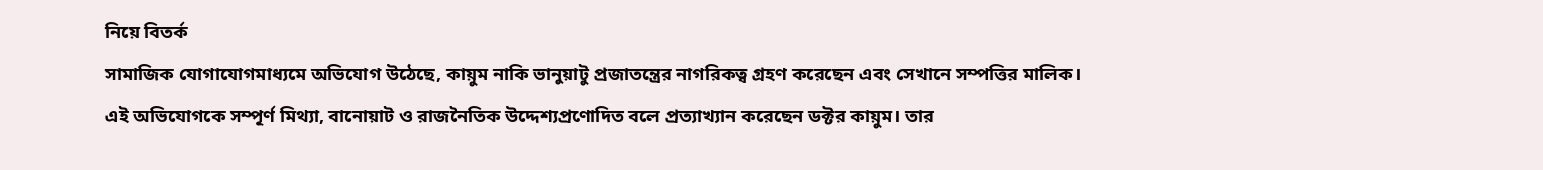নিয়ে বিতর্ক
সামাজিক যোগাযোগমাধ্যমে অভিযোগ উঠেছে, কায়ুম নাকি ভানুয়াটু প্রজাতন্ত্রের নাগরিকত্ব গ্রহণ করেছেন এবং সেখানে সম্পত্তির মালিক। এই অভিযোগকে সম্পূর্ণ মিথ্যা, বানোয়াট ও রাজনৈতিক উদ্দেশ্যপ্রণোদিত বলে প্রত্যাখ্যান করেছেন ডক্টর কায়ুম। তার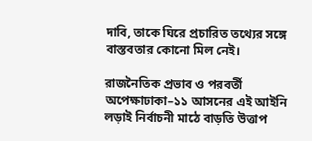দাবি, তাকে ঘিরে প্রচারিত তথ্যের সঙ্গে বাস্তবতার কোনো মিল নেই।

রাজনৈতিক প্রভাব ও পরবর্তী অপেক্ষাঢাকা–১১ আসনের এই আইনি লড়াই নির্বাচনী মাঠে বাড়তি উত্তাপ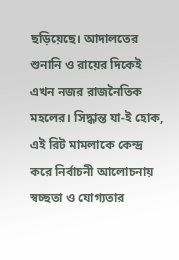ছড়িয়েছে। আদালতের শুনানি ও রায়ের দিকেই এখন নজর রাজনৈতিক মহলের। সিদ্ধান্ত যা-ই হোক, এই রিট মামলাকে কেন্দ্র করে নির্বাচনী আলোচনায় স্বচ্ছতা ও যোগ্যতার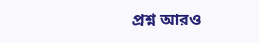প্রশ্ন আরও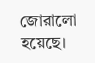জোরালো হয়েছে।